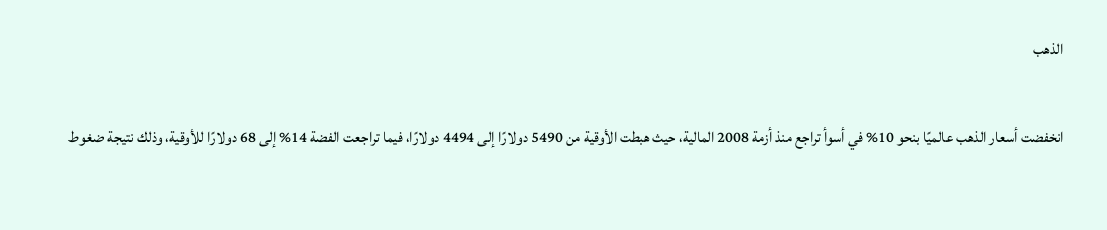الذهب

انخفضت أسعار الذهب عالميًا بنحو 10% في أسوأ تراجع منذ أزمة 2008 المالية، حيث هبطت الأوقية من 5490 دولارًا إلى 4494 دولارًا، فيما تراجعت الفضة 14% إلى 68 دولارًا للأوقية، وذلك نتيجة ضغوط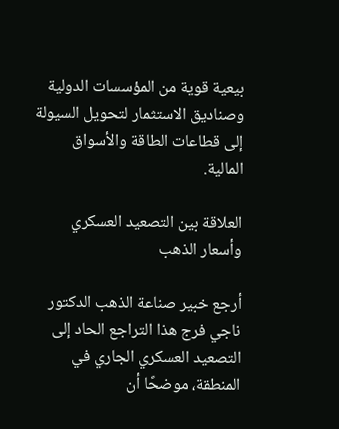بيعية قوية من المؤسسات الدولية وصناديق الاستثمار لتحويل السيولة إلى قطاعات الطاقة والأسواق المالية.

العلاقة بين التصعيد العسكري وأسعار الذهب

أرجع خبير صناعة الذهب الدكتور ناجي فرج هذا التراجع الحاد إلى التصعيد العسكري الجاري في المنطقة، موضحًا أن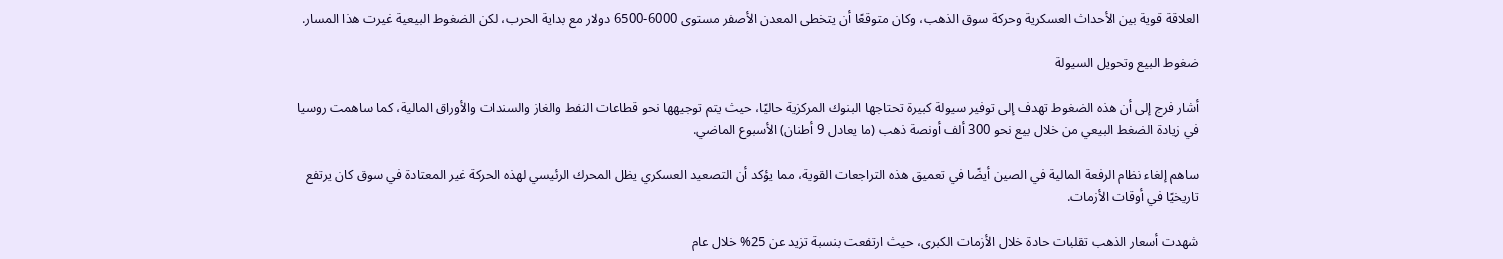العلاقة قوية بين الأحداث العسكرية وحركة سوق الذهب، وكان متوقعًا أن يتخطى المعدن الأصفر مستوى 6000-6500 دولار مع بداية الحرب، لكن الضغوط البيعية غيرت هذا المسار.

ضغوط البيع وتحويل السيولة

أشار فرج إلى أن هذه الضغوط تهدف إلى توفير سيولة كبيرة تحتاجها البنوك المركزية حاليًا، حيث يتم توجيهها نحو قطاعات النفط والغاز والسندات والأوراق المالية، كما ساهمت روسيا في زيادة الضغط البيعي من خلال بيع نحو 300 ألف أونصة ذهب (ما يعادل 9 أطنان) الأسبوع الماضي.

ساهم إلغاء نظام الرفعة المالية في الصين أيضًا في تعميق هذه التراجعات القوية، مما يؤكد أن التصعيد العسكري يظل المحرك الرئيسي لهذه الحركة غير المعتادة في سوق كان يرتفع تاريخيًا في أوقات الأزمات.

شهدت أسعار الذهب تقلبات حادة خلال الأزمات الكبرى، حيث ارتفعت بنسبة تزيد عن 25% خلال عام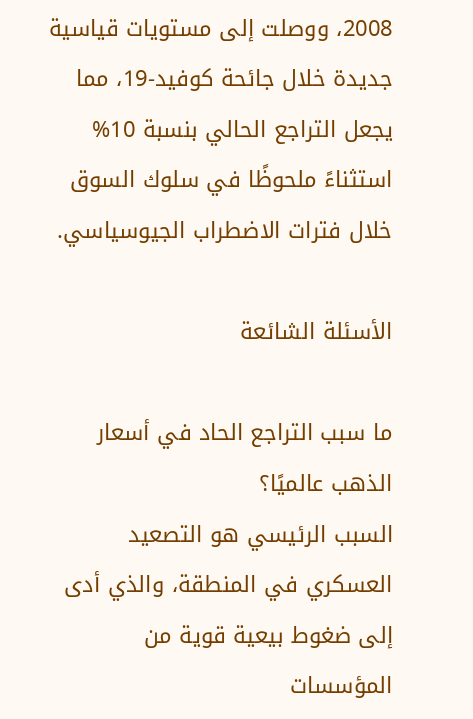2008، ووصلت إلى مستويات قياسية جديدة خلال جائحة كوفيد-19، مما يجعل التراجع الحالي بنسبة 10% استثناءً ملحوظًا في سلوك السوق خلال فترات الاضطراب الجيوسياسي.

الأسئلة الشائعة

ما سبب التراجع الحاد في أسعار الذهب عالميًا؟
السبب الرئيسي هو التصعيد العسكري في المنطقة، والذي أدى إلى ضغوط بيعية قوية من المؤسسات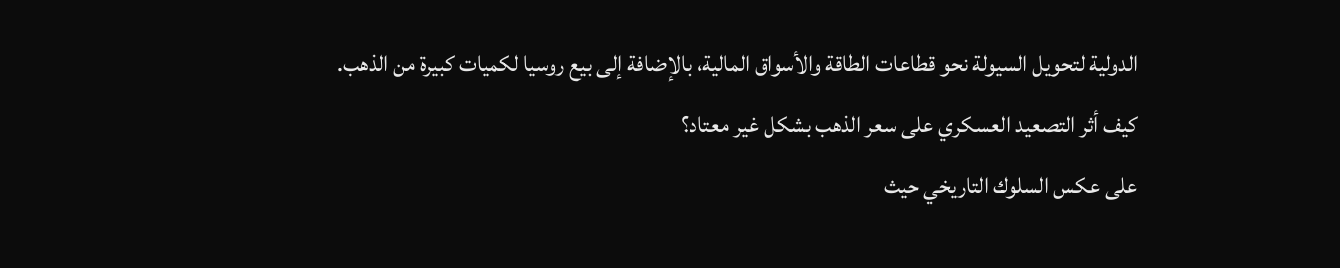الدولية لتحويل السيولة نحو قطاعات الطاقة والأسواق المالية، بالإضافة إلى بيع روسيا لكميات كبيرة من الذهب.
كيف أثر التصعيد العسكري على سعر الذهب بشكل غير معتاد؟
على عكس السلوك التاريخي حيث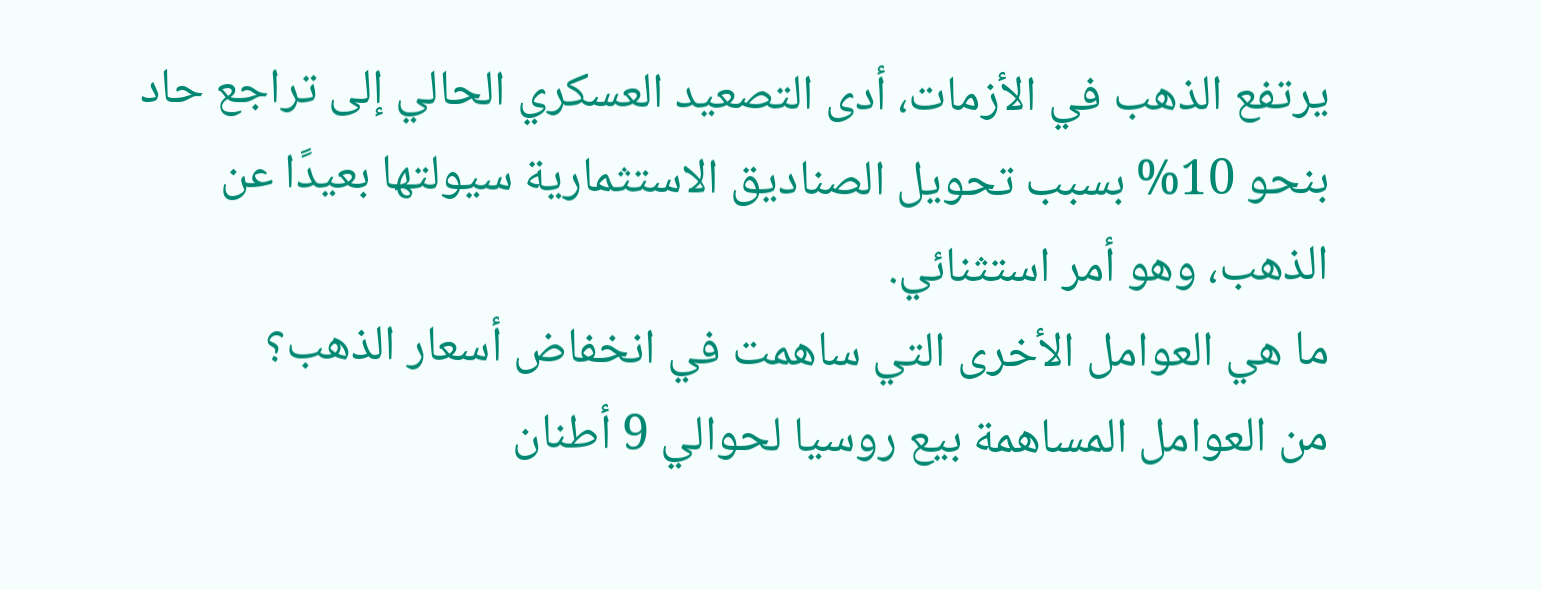يرتفع الذهب في الأزمات، أدى التصعيد العسكري الحالي إلى تراجع حاد بنحو 10% بسبب تحويل الصناديق الاستثمارية سيولتها بعيدًا عن الذهب، وهو أمر استثنائي.
ما هي العوامل الأخرى التي ساهمت في انخفاض أسعار الذهب؟
من العوامل المساهمة بيع روسيا لحوالي 9 أطنان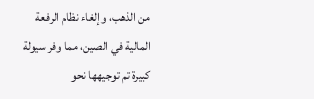من الذهب، وإلغاء نظام الرفعة المالية في الصين، مما وفر سيولة كبيرة تم توجيهها نحو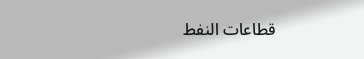قطاعات النفط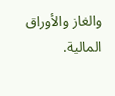والغاز والأوراق المالية.